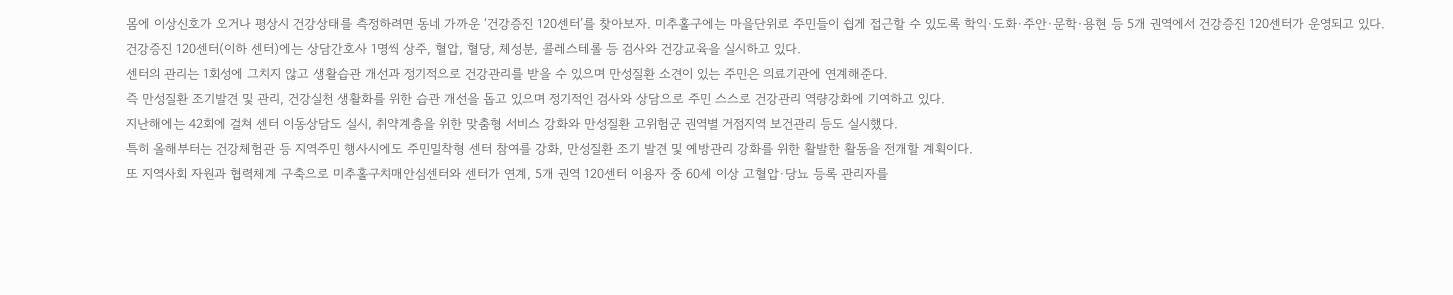몸에 이상신호가 오거나 평상시 건강상태를 측정하려면 동네 가까운 ‘건강증진 120센터’를 찾아보자. 미추홀구에는 마을단위로 주민들이 쉽게 접근할 수 있도록 학익·도화·주안·문학·용현 등 5개 권역에서 건강증진 120센터가 운영되고 있다.
건강증진 120센터(이하 센터)에는 상담간호사 1명씩 상주, 혈압, 혈당, 체성분, 콜레스테롤 등 검사와 건강교육을 실시하고 있다.
센터의 관리는 1회성에 그치지 않고 생활습관 개선과 정기적으로 건강관리를 받을 수 있으며 만성질환 소견이 있는 주민은 의료기관에 연계해준다.
즉 만성질환 조기발견 및 관리, 건강실천 생활화를 위한 습관 개선을 돕고 있으며 정기적인 검사와 상담으로 주민 스스로 건강관리 역량강화에 기여하고 있다.
지난해에는 42회에 걸쳐 센터 이동상담도 실시, 취약계층을 위한 맞춤형 서비스 강화와 만성질환 고위험군 권역별 거점지역 보건관리 등도 실시했다.
특히 올해부터는 건강체험관 등 지역주민 행사시에도 주민밀착형 센터 참여를 강화, 만성질환 조기 발견 및 예방관리 강화를 위한 활발한 활동을 전개할 계획이다.
또 지역사회 자원과 협력체계 구축으로 미추홀구치매안심센터와 센터가 연계, 5개 권역 120센터 이용자 중 60세 이상 고혈압·당뇨 등록 관리자를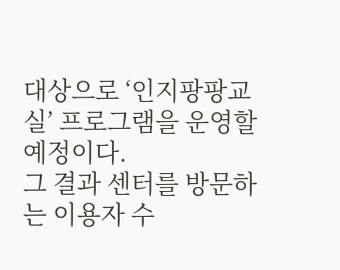대상으로 ‘인지팡팡교실’ 프로그램을 운영할 예정이다.
그 결과 센터를 방문하는 이용자 수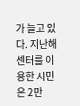가 늘고 있다. 지난해 센터를 이용한 시민은 2만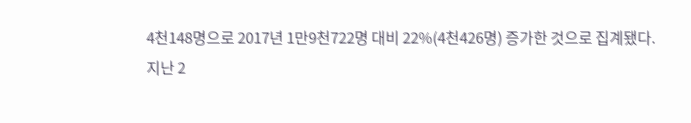4천148명으로 2017년 1만9천722명 대비 22%(4천426명) 증가한 것으로 집계됐다.
지난 2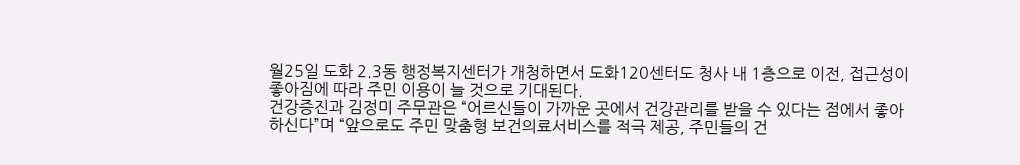월25일 도화 2.3동 행정복지센터가 개청하면서 도화120센터도 청사 내 1층으로 이전, 접근성이 좋아짐에 따라 주민 이용이 늘 것으로 기대된다.
건강증진과 김정미 주무관은 “어르신들이 가까운 곳에서 건강관리를 받을 수 있다는 점에서 좋아하신다”며 “앞으로도 주민 맞춤형 보건의료서비스를 적극 제공, 주민들의 건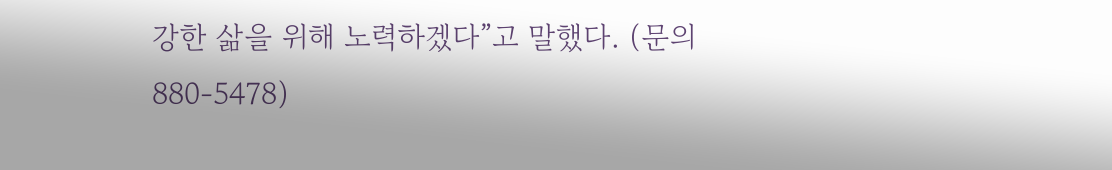강한 삶을 위해 노력하겠다”고 말했다. (문의 880-5478)